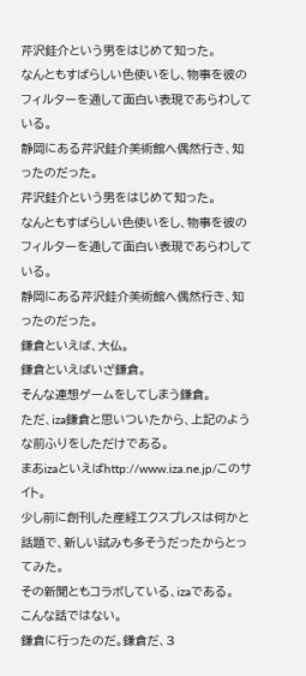芹沢銈介という男をはじめて知った。
なんともすばらしい色使いをし、物事を彼のフィルターを通して面白い表現であらわしている。
静岡にある芹沢銈介美術館へ偶然行き、知ったのだった。
芹沢銈介という男をはじめて知った。
なんともすばらしい色使いをし、物事を彼のフィルターを通して面白い表現であらわしている。
静岡にある芹沢銈介美術館へ偶然行き、知ったのだった。
鎌倉といえば、大仏。
鎌倉といえばいざ鎌倉。
そんな連想ゲームをしてしまう鎌倉。
ただ、iza鎌倉と思いついたから、上記のような前ふりをしただけである。
まあizaといえばhttp://www.iza.ne.jp/このサイト。
少し前に創刊した産経エクスプレスは何かと話題で、新しい試みも多そうだったからとってみた。
その新聞ともコラボしている、izaである。
こんな話ではない。
鎌倉に行ったのだ。鎌倉だ、3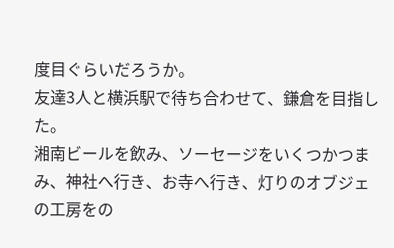度目ぐらいだろうか。
友達3人と横浜駅で待ち合わせて、鎌倉を目指した。
湘南ビールを飲み、ソーセージをいくつかつまみ、神社へ行き、お寺へ行き、灯りのオブジェの工房をの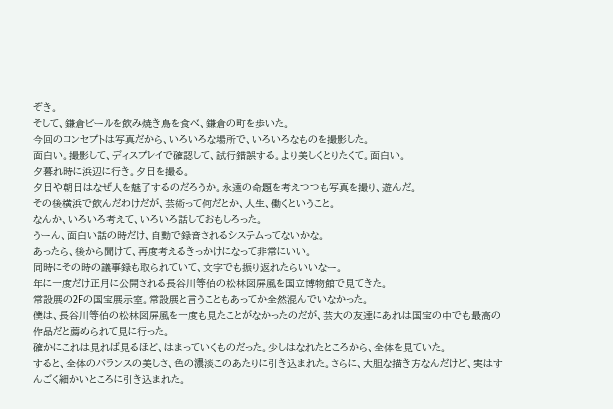ぞき。
そして、鎌倉ビールを飲み焼き鳥を食べ、鎌倉の町を歩いた。
今回のコンセプトは写真だから、いろいろな場所で、いろいろなものを撮影した。
面白い。撮影して、ディスプレイで確認して、試行錯誤する。より美しくとりたくて。面白い。
夕暮れ時に浜辺に行き。夕日を撮る。
夕日や朝日はなぜ人を魅了するのだろうか。永遠の命題を考えつつも写真を撮り、遊んだ。
その後横浜で飲んだわけだが、芸術って何だとか、人生、働くということ。
なんか、いろいろ考えて、いろいろ話しておもしろった。
うーん、面白い話の時だけ、自動で録音されるシステムってないかな。
あったら、後から聞けて、再度考えるきっかけになって非常にいい。
同時にその時の議事録も取られていて、文字でも振り返れたらいいなー。
年に一度だけ正月に公開される長谷川等伯の松林図屏風を国立博物館で見てきた。
常設展の2Fの国宝展示室。常設展と言うこともあってか全然混んでいなかった。
僕は、長谷川等伯の松林図屏風を一度も見たことがなかったのだが、芸大の友達にあれは国宝の中でも最高の作品だと薦められて見に行った。
確かにこれは見れば見るほど、はまっていくものだった。少しはなれたところから、全体を見ていた。
すると、全体のバランスの美しさ、色の濃淡このあたりに引き込まれた。さらに、大胆な描き方なんだけど、実はすんごく細かいところに引き込まれた。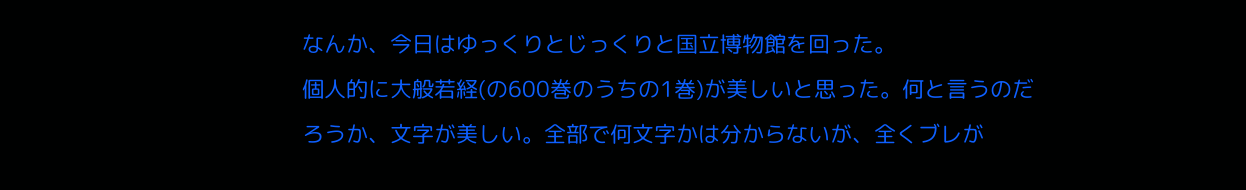なんか、今日はゆっくりとじっくりと国立博物館を回った。
個人的に大般若経(の600巻のうちの1巻)が美しいと思った。何と言うのだろうか、文字が美しい。全部で何文字かは分からないが、全くブレが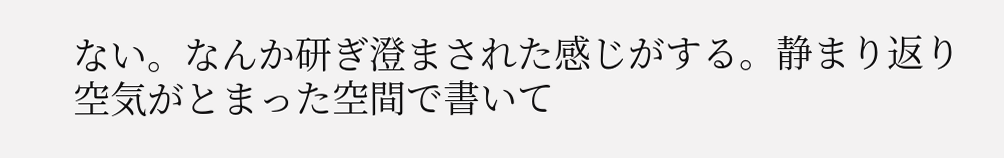ない。なんか研ぎ澄まされた感じがする。静まり返り空気がとまった空間で書いて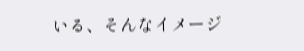いる、そんなイメージ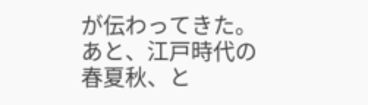が伝わってきた。
あと、江戸時代の春夏秋、と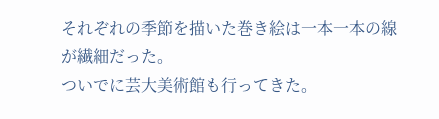それぞれの季節を描いた巻き絵は一本一本の線が繊細だった。
ついでに芸大美術館も行ってきた。